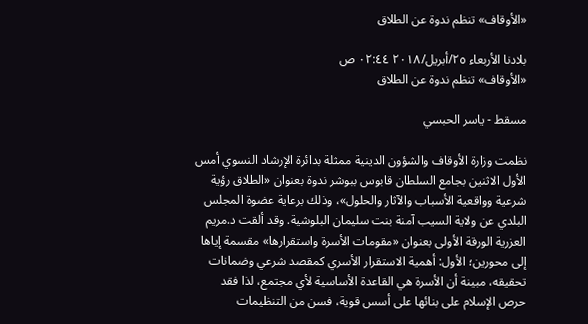«الأوقاف» تنظم ندوة عن الطلاق

بلادنا الأربعاء ٢٥/أبريل/٢٠١٨ ٠٢:٤٤ ص
«الأوقاف» تنظم ندوة عن الطلاق

مسقط - ياسر الحبسي

نظمت وزارة الأوقاف والشؤون الدينية ممثلة بدائرة الإرشاد النسوي أمس الأول الاثنين بجامع السلطان قابوس ببوشر ندوة بعنوان «الطلاق رؤية شرعية وواقعية الأسباب والآثار والحلول»، وذلك برعاية عضوة المجلس البلدي عن ولاية السيب آمنة بنت سليمان البلوشية. وقد ألقت د.مريم العزرية الورقة الأولى بعنوان «مقومات الأسرة واستقرارها» مقسمة إياها إلى محورين؛ الأول: أهمية الاستقرار الأسري كمقصد شرعي وضمانات تحقيقه، مبينة أن الأسرة هي القاعدة الأساسية لأي مجتمع، لذا فقد حرص الإسلام على بنائها على أسس قوية، فسن من التنظيمات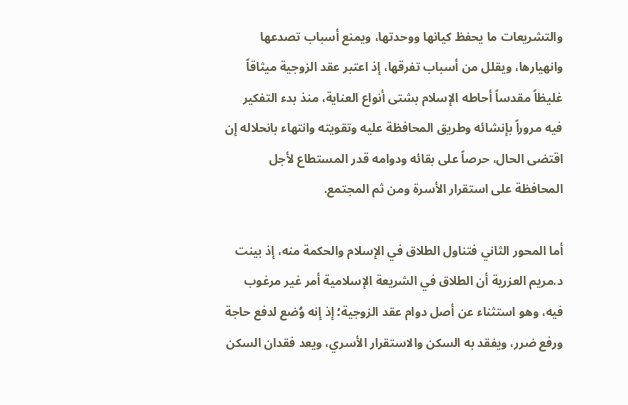والتشريعات ما يحفظ كيانها ووحدتها، ويمنع أسباب تصدعها وانهيارها، ويقلل من أسباب تفرقها، إذ اعتبر عقد الزوجية ميثاقاً غليظاً مقدساً أحاطه الإسلام بشتى أنواع العناية، منذ بدء التفكير فيه مروراً بإنشائه وطريق المحافظة عليه وتقويته وانتهاء بانحلاله إن اقتضى الحال، حرصاً على بقائه ودوامه قدر المستطاع لأجل المحافظة على استقرار الأسرة ومن ثم المجتمع.

أما المحور الثاني فتناول الطلاق في الإسلام والحكمة منه، إذ بينت د.مريم العزرية أن الطلاق في الشريعة الإسلامية أمر غير مرغوب فيه، وهو استثناء عن أصل دوام عقد الزوجية؛ إذ إنه وُضع لدفع حاجة ورفع ضرر، ويفقد به السكن والاستقرار الأسري، ويعد فقدان السكن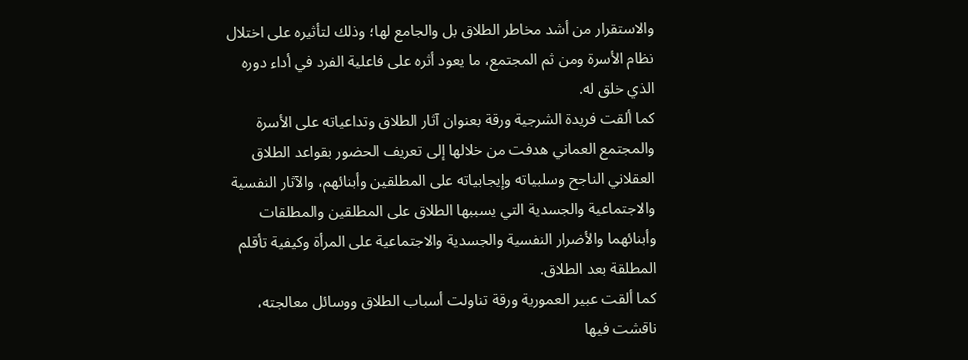والاستقرار من أشد مخاطر الطلاق بل والجامع لها؛ وذلك لتأثيره على اختلال نظام الأسرة ومن ثم المجتمع، ما يعود أثره على فاعلية الفرد في أداء دوره الذي خلق له.
كما ألقت فريدة الشرجية ورقة بعنوان آثار الطلاق وتداعياته على الأسرة والمجتمع العماني هدفت من خلالها إلى تعريف الحضور بقواعد الطلاق العقلاني الناجح وسلبياته وإيجابياته على المطلقين وأبنائهم، والآثار النفسية والاجتماعية والجسدية التي يسببها الطلاق على المطلقين والمطلقات وأبنائهما والأضرار النفسية والجسدية والاجتماعية على المرأة وكيفية تأقلم المطلقة بعد الطلاق.
كما ألقت عبير العمورية ورقة تناولت أسباب الطلاق ووسائل معالجته، ناقشت فيها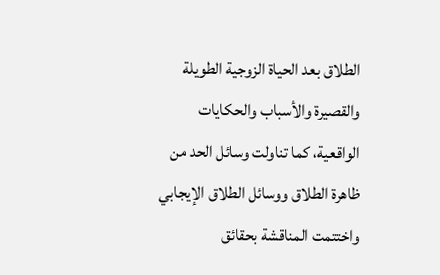الطلاق بعد الحياة الزوجية الطويلة والقصيرة والأسباب والحكايات الواقعية، كما تناولت وسائل الحد من ظاهرة الطلاق ووسائل الطلاق الإيجابي واختتمت المناقشة بحقائق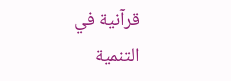قرآنية في التنمية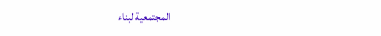المجتمعية لبناء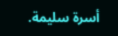أسرة سليمة.